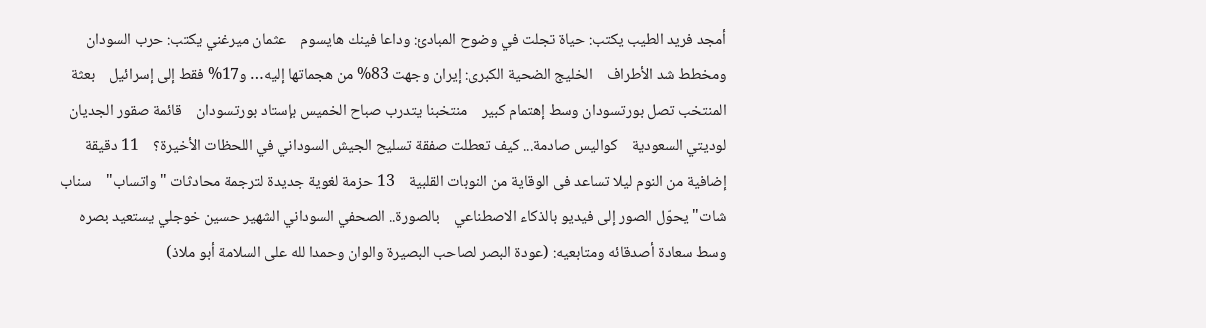أمجد فريد الطيب يكتب: حياة تجلت في وضوح المبادئ: وداعا فينك هايسوم    عثمان ميرغني يكتب: حرب السودان ومخطط شد الأطراف    الخليج الضحية الكبرى: إيران وجهت 83% من هجماتها إليه… و17% فقط إلى إسرائيل    بعثة المنتخب تصل بورتسودان وسط إهتمام كبير    منتخبنا يتدرب صباح الخميس بإستاد بورتسودان    قائمة صقور الجديان لوديتي السعودية    كواليس صادمة... كيف تعطلت صفقة تسليح الجيش السوداني في اللحظات الأخيرة؟    11 دقيقة إضافية من النوم ليلا تساعد فى الوقاية من النوبات القلبية    13 حزمة لغوية جديدة لترجمة محادثات "واتساب"    سناب شات" يحوّل الصور إلى فيديو بالذكاء الاصطناعي    بالصورة.. الصحفي السوداني الشهير حسين خوجلي يستعيد بصره وسط سعادة أصدقائه ومتابعيه: (عودة البصر لصاحب البصيرة والوان وحمدا لله على السلامة أبو ملاذ)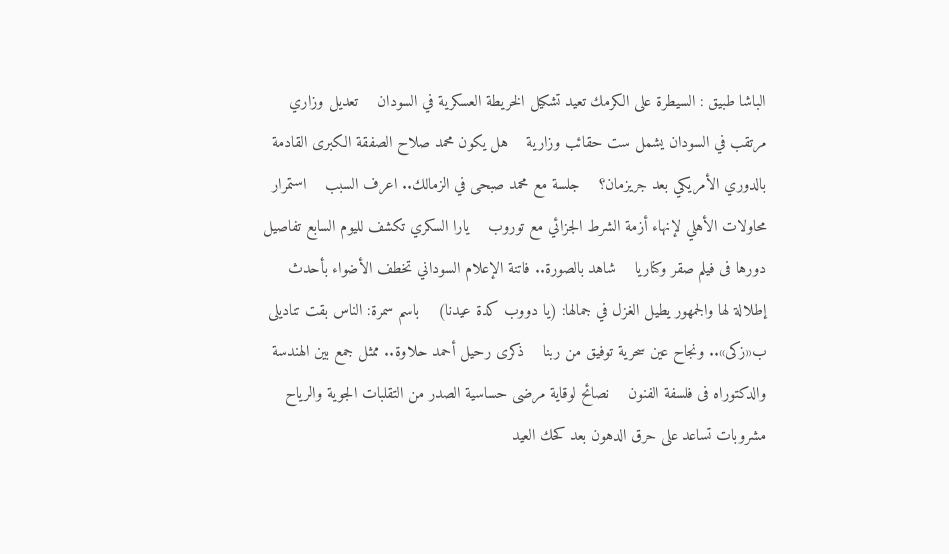الباشا طبيق : السيطرة على الكرمك تعيد تشكيل الخريطة العسكرية في السودان    تعديل وزاري مرتقب في السودان يشمل ست حقائب وزارية    هل يكون محمد صلاح الصفقة الكبرى القادمة بالدوري الأمريكي بعد جريزمان؟    جلسة مع محمد صبحى في الزمالك.. اعرف السبب    استمرار محاولات الأهلي لإنهاء أزمة الشرط الجزائي مع توروب    يارا السكري تكشف لليوم السابع تفاصيل دورها فى فيلم صقر وكناريا    شاهد بالصورة.. فاتنة الإعلام السوداني تخطف الأضواء بأحدث إطلالة لها والجمهور يطيل الغزل في جمالها: (يا دووب كدة عيدنا)    باسم سمرة: الناس بقت تناديلى ب«زكى».. ونجاح عين سحرية توفيق من ربنا    ذكرى رحيل أحمد حلاوة.. ممثل جمع بين الهندسة والدكتوراه فى فلسفة الفنون    نصائح لوقاية مرضى حساسية الصدر من التقلبات الجوية والرياح    مشروبات تساعد على حرق الدهون بعد كحك العيد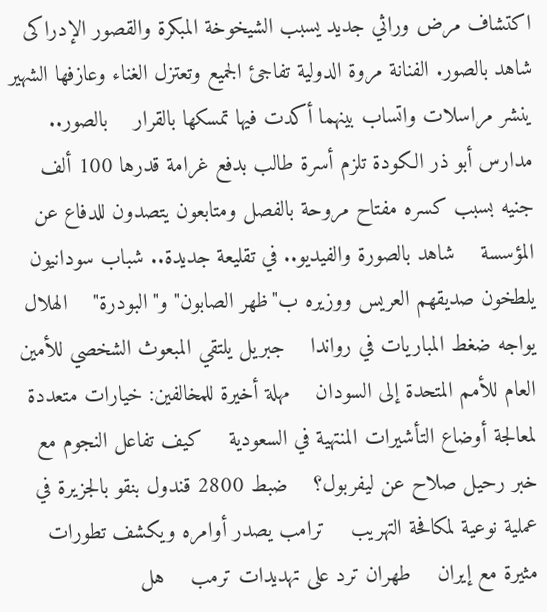اكتشاف مرض وراثي جديد يسبب الشيخوخة المبكرة والقصور الإدراكى    شاهد بالصور. الفنانة مروة الدولية تفاجئ الجميع وتعتزل الغناء وعازفها الشهير ينشر مراسلات واتساب بينهما أكدت فيها تمسكها بالقرار    بالصور.. مدارس أبو ذر الكودة تلزم أسرة طالب بدفع غرامة قدرها 100 ألف جنيه بسبب كسره مفتاح مروحة بالفصل ومتابعون يتصدون للدفاع عن المؤسسة    شاهد بالصورة والفيديو.. في تقليعة جديدة.. شباب سودانيون يلطخون صديقهم العريس ووزيره ب"ظهر الصابون" و"البودرة"    الهلال يواجه ضغط المباريات في رواندا    جبريل يلتقي المبعوث الشخصي للأمين العام للأمم المتحدة إلى السودان    مهلة أخيرة للمخالفين: خيارات متعددة لمعالجة أوضاع التأشيرات المنتهية في السعودية    كيف تفاعل النجوم مع خبر رحيل صلاح عن ليفربول؟    ضبط 2800 قندول بنقو بالجزيرة في عملية نوعية لمكافحة التهريب    ترامب يصدر أوامره ويكشف تطورات مثيرة مع إيران    طهران ترد على تهديدات ترمب    هل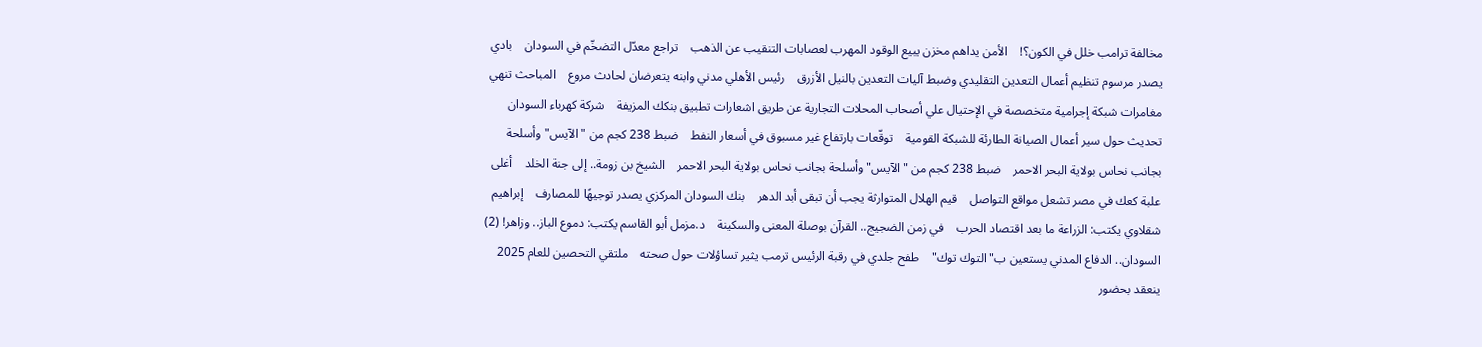مخالفة ترامب خلل في الكون؟!    الأمن يداهم مخزن يبيع الوقود المهرب لعصابات التنقيب عن الذهب    تراجع معدّل التضخّم في السودان    بادي يصدر مرسوم تنظيم أعمال التعدين التقليدي وضبط آليات التعدين بالنيل الأزرق    رئيس الأهلي مدني وابنه يتعرضان لحادث مروع    المباحث تنهي مغامرات شبكة إجرامية متخصصة في الإحتيال علي أصحاب المحلات التجارية عن طريق اشعارات تطبيق بنكك المزيفة    شركة كهرباء السودان تحديث حول سير أعمال الصيانة الطارئة للشبكة القومية    توقّعات بارتفاع غير مسبوق في أسعار النفط    ضبط 238 كجم من "الآيس" وأسلحة بجانب نحاس بولاية البحر الاحمر    ضبط 238 كجم من "الآيس" وأسلحة بجانب نحاس بولاية البحر الاحمر    الشيخ بن زومة.. إلى جنة الخلد    أغلى علبة كعك في مصر تشعل مواقع التواصل    قيم الهلال المتوارثة يجب أن تبقى أبد الدهر    بنك السودان المركزي يصدر توجيهًا للمصارف    إبراهيم شقلاوي يكتب: الزراعة ما بعد اقتصاد الحرب    في زمن الضجيج.. القرآن بوصلة المعنى والسكينة    د.مزمل أبو القاسم يكتب: دموع الباز.. وزاهر! (2)    السودان.. الدفاع المدني يستعين ب"التوك توك"    طفح جلدي في رقبة الرئيس ترمب يثير تساؤلات حول صحته    ملتقي التحصين للعام 2025 ينعقد بحضور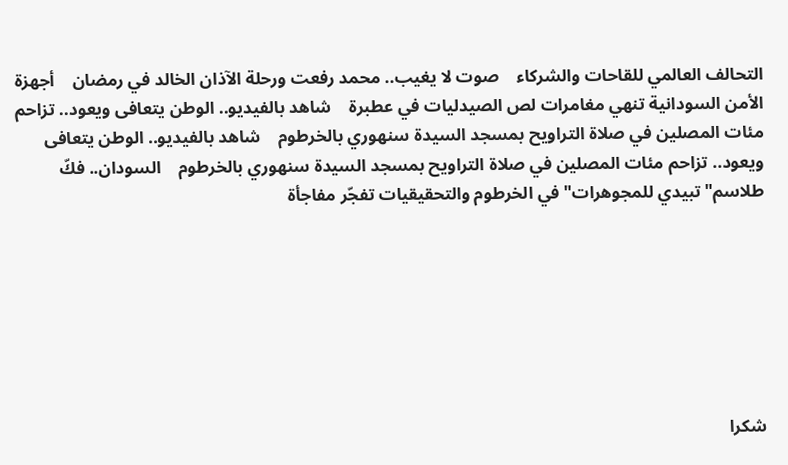التحالف العالمي للقاحات والشركاء    صوت لا يغيب.. محمد رفعت ورحلة الآذان الخالد في رمضان    أجهزة الأمن السودانية تنهي مغامرات لص الصيدليات في عطبرة    شاهد بالفيديو.. الوطن يتعافى ويعود.. تزاحم مئات المصلين في صلاة التراويح بمسجد السيدة سنهوري بالخرطوم    شاهد بالفيديو.. الوطن يتعافى ويعود.. تزاحم مئات المصلين في صلاة التراويح بمسجد السيدة سنهوري بالخرطوم    السودان.. فكّ طلاسم"تبيدي للمجوهرات" في الخرطوم والتحقيقيات تفجّر مفاجأة







شكرا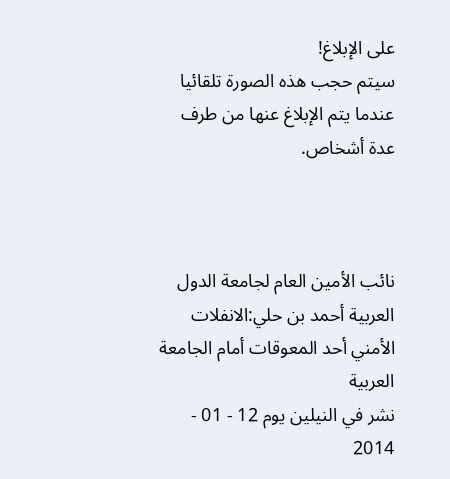على الإبلاغ!
سيتم حجب هذه الصورة تلقائيا عندما يتم الإبلاغ عنها من طرف عدة أشخاص.



نائب الأمين العام لجامعة الدول العربية أحمد بن حلي:الانفلات الأمني أحد المعوقات أمام الجامعة العربية
نشر في النيلين يوم 12 - 01 - 2014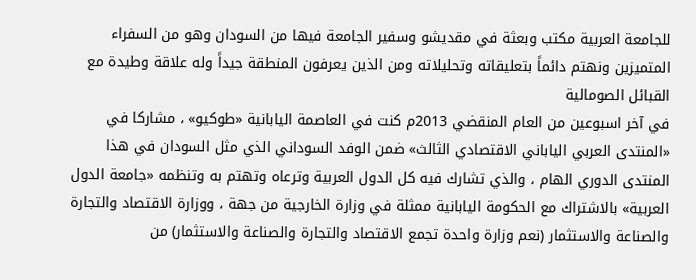للجامعة العربية مكتب وبعثة في مقديشو وسفير الجامعة فيها من السودان وهو من السفراء المتميزين ونهتم دائماً بتعليقاته وتحليلاته ومن الذين يعرفون المنطقة جيداً وله علاقة وطيدة مع القبائل الصومالية
في آخر اسبوعين من العام المنقضي 2013م كنت في العاصمة اليابانية «طوكيو» ، مشاركا في «المنتدى العربي الياباني الاقتصادي الثالث» ضمن الوفد السوداني الذي مثل السودان في هذا المنتدى الدوري الهام ، والذي تشارك فيه كل الدول العربية وترعاه وتهتم به وتنظمه «جامعة الدول العربية» بالاشتراك مع الحكومة اليابانية ممثلة في وزارة الخارجية من جهة ، ووزارة الاقتصاد والتجارة والصناعة والاستثمار (نعم وزارة واحدة تجمع الاقتصاد والتجارة والصناعة والاستثمار) من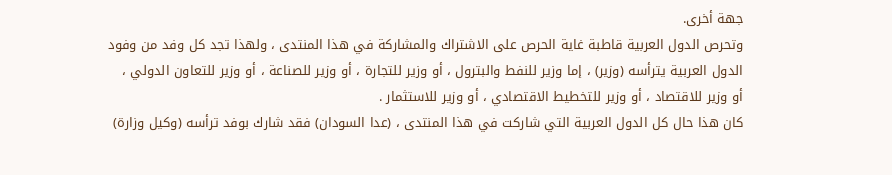جهة أخرى.
وتحرص الدول العربية قاطبة غاية الحرص على الاشتراك والمشاركة في هذا المنتدى ، ولهذا تجد كل وفد من وفود الدول العربية يترأسه (وزير) ، إما وزير للنفط والبترول ، أو وزير للتجارة ، أو وزير للصناعة ، أو وزير للتعاون الدولي ، أو وزير للاقتصاد ، أو وزير للتخطيط الاقتصادي ، أو وزير للاستثمار .
كان هذا حال كل الدول العربية التي شاركت في هذا المنتدى ، (عدا السودان) فقد شارك بوفد ترأسه (وكيل وزارة)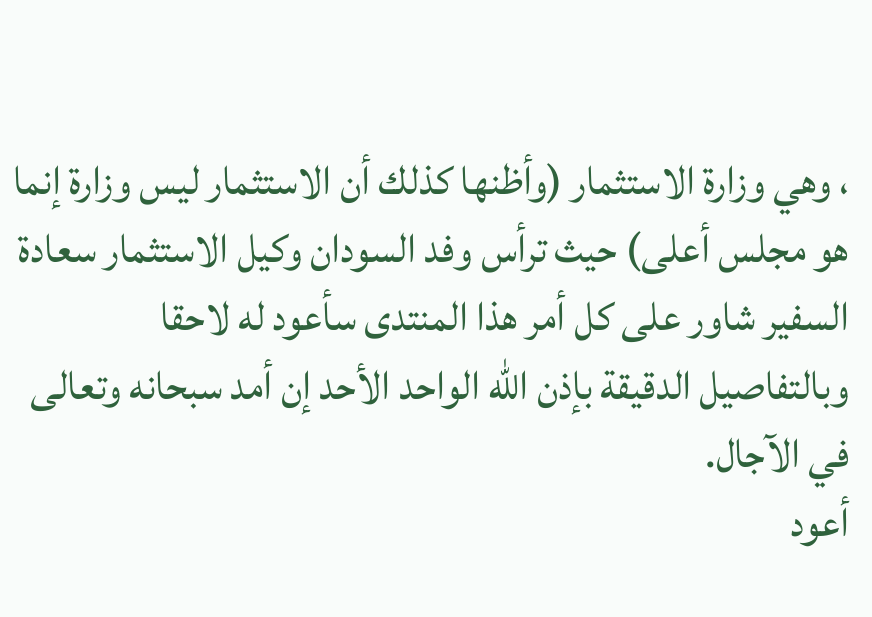، وهي وزارة الاستثمار (وأظنها كذلك أن الاستثمار ليس وزارة إنما هو مجلس أعلى) حيث ترأس وفد السودان وكيل الاستثمار سعادة السفير شاور على كل أمر هذا المنتدى سأعود له لاحقا وبالتفاصيل الدقيقة بإذن الله الواحد الأحد إن أمد سبحانه وتعالى في الآجال.
أعود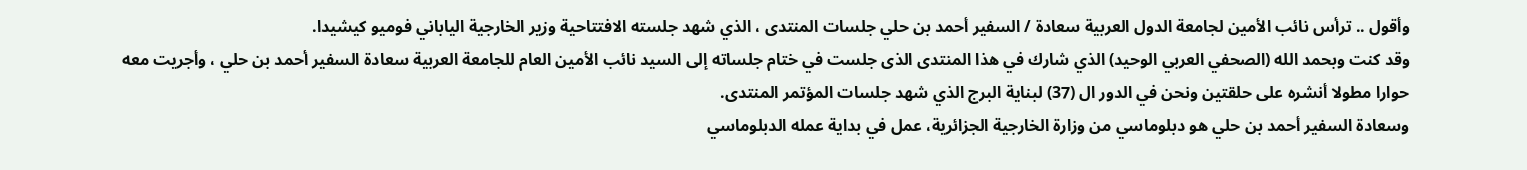وأقول .. ترأس نائب الأمين لجامعة الدول العربية سعادة / السفير أحمد بن حلي جلسات المنتدى ، الذي شهد جلسته الافتتاحية وزير الخارجية الياباني فوميو كيشيدا.
وقد كنت وبحمد الله (الصحفي العربي الوحيد) الذي شارك في هذا المنتدى الذى جلست في ختام جلساته إلى السيد نائب الأمين العام للجامعة العربية سعادة السفير أحمد بن حلي ، وأجريت معه حوارا مطولا أنشره على حلقتين ونحن في الدور ال (37) لبناية البرج الذي شهد جلسات المؤتمر المنتدى.
وسعادة السفير أحمد بن حلي هو دبلوماسي من وزارة الخارجية الجزائرية، عمل في بداية عمله الدبلوماسي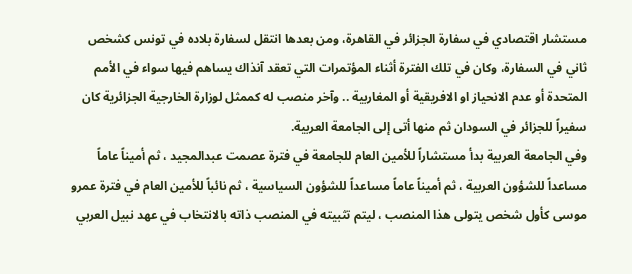مستشار اقتصادي في سفارة الجزائر في القاهرة، ومن بعدها انتقل لسفارة بلاده في تونس كشخص ثاني في السفارة، وكان في تلك الفترة أثناء المؤتمرات التي تعقد آنذاك يساهم فيها سواء في الأمم المتحدة أو عدم الانحياز او الافريقية أو المغاربية .. وآخر منصب له كممثل لوزارة الخارجية الجزائرية كان سفيراً للجزائر في السودان ثم منها أتى إلى الجامعة العربية.
وفي الجامعة العربية بدأ مستشاراً للأمين العام للجامعة في فترة عصمت عبدالمجيد ، ثم أميناً عاماً مساعداً للشؤون العربية ، ثم أميناً عاماً مساعداً للشؤون السياسية ، ثم نائباً للأمين العام في فترة عمرو موسى كأول شخص يتولى هذا المنصب ، ليتم تثبيته في المنصب ذاته بالانتخاب في عهد نبيل العربي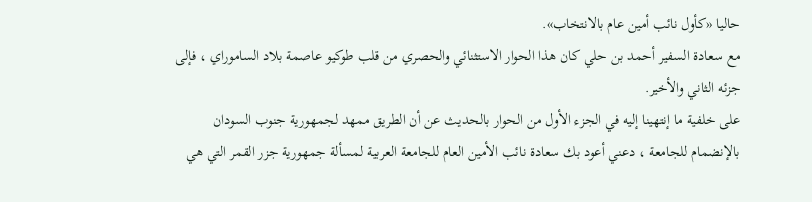حاليا «كأول نائب أمين عام بالانتخاب».
مع سعادة السفير أحمد بن حلي كان هذا الحوار الاستثنائي والحصري من قلب طوكيو عاصمة بلاد الساموراي ، فإلى جزئه الثاني والأخير.
على خلفية ما إنتهينا إليه في الجزء الأول من الحوار بالحديث عن أن الطريق ممهد لجمهورية جنوب السودان بالإنضمام للجامعة ، دعني أعود بك سعادة نائب الأمين العام للجامعة العربية لمسألة جمهورية جزر القمر التي هي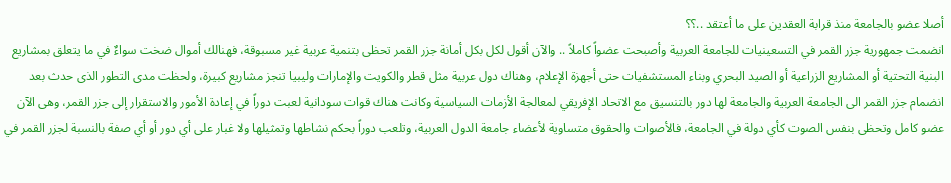أصلا عضو بالجامعة منذ قرابة العقدين على ما أعتقد ..؟؟
انضمت جمهورية جزر القمر في التسعينيات للجامعة العربية وأصبحت عضواً كاملاً .. والآن أقول لكل بكل أمانة جزر القمر تحظى بتنمية عربية غير مسبوقة، فهنالك أموال ضخت سواءٌ في ما يتعلق بمشاريع البنية التحتية أو المشاريع الزراعية أو الصيد البحري وبناء المستشفيات حتى أجهزة الإعلام، وهناك دول عربية مثل قطر والكويت والإمارات وليبيا تنجز مشاريع كبيرة، ولحظت مدى التطور الذى حدث بعد انضمام جزر القمر الى الجامعة العربية والجامعة لها دور بالتنسيق مع الاتحاد الإفريقي لمعالجة الأزمات السياسية وكانت هناك قوات سودانية لعبت دوراً في إعادة الأمور والاستقرار إلى جزر القمر، وهى الآن عضو كامل وتحظى بنفس الصوت كأي دولة في الجامعة، فالأصوات والحقوق متساوية لأعضاء جامعة الدول العربية، وتلعب دوراً بحكم نشاطها وتمثيلها ولا غبار على أي دور أو أي صفة بالنسبة لجزر القمر في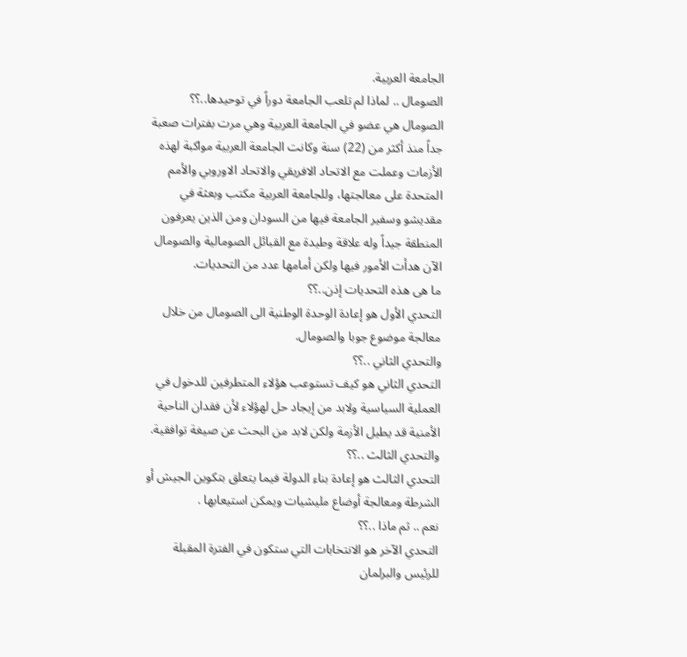الجامعة العربية.
الصومال .. لماذا لم تلعب الجامعة دوراً في توحيدها..؟؟
الصومال هي عضو في الجامعة العربية وهي مرت بفترات صعبة جداً منذ أكثر من (22) سنة وكانت الجامعة العربية مواكبة لهذه الأزمات وعملت مع الاتحاد الافريقي والاتحاد الاوروبي والأمم المتحدة على معالجتها، وللجامعة العربية مكتب وبعثة في مقديشو وسفير الجامعة فيها من السودان ومن الذين يعرفون المنطقة جيداً وله علاقة وطيدة مع القبائل الصومالية والصومال الآن هدأت الأمور فيها ولكن أمامها عدد من التحديات.
ما هى هذه التحديات إذن..؟؟
التحدي الأول هو إعادة الوحدة الوطنية الى الصومال من خلال معالجة موضوع جوبا والصومال.
والتحدي الثاني ..؟؟
التحدي الثاني هو كيف تستوعب هؤلاء المتطرفين للدخول في العملية السياسية ولابد من إيجاد حل لهؤلاء لأن فقدان الناحية الأمنية قد يطيل الأزمة ولكن لابد من البحث عن صيغة توافقية.
والتحدي الثالث ..؟؟
التحدي الثالث هو إعادة بناء الدولة فيما يتعلق بتكوين الجيش أو الشرطة ومعالجة أوضاع مليشيات ويمكن استيعابها .
نعم .. ثم ماذا ..؟؟
التحدي الآخر هو الانتخابات التي ستكون في الفترة المقبلة للرئيس والبرلمان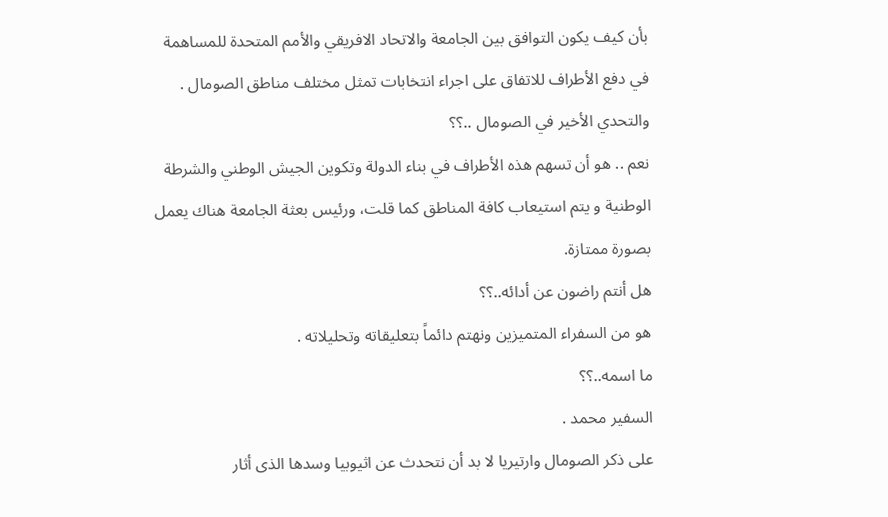بأن كيف يكون التوافق بين الجامعة والاتحاد الافريقي والأمم المتحدة للمساهمة في دفع الأطراف للاتفاق على اجراء انتخابات تمثل مختلف مناطق الصومال .
والتحدي الأخير في الصومال ..؟؟
نعم .. هو أن تسهم هذه الأطراف في بناء الدولة وتكوين الجيش الوطني والشرطة الوطنية و يتم استيعاب كافة المناطق كما قلت، ورئيس بعثة الجامعة هناك يعمل بصورة ممتازة.
هل أنتم راضون عن أدائه..؟؟
هو من السفراء المتميزين ونهتم دائماً بتعليقاته وتحليلاته .
ما اسمه..؟؟
السفير محمد .
على ذكر الصومال وارتيريا لا بد أن نتحدث عن اثيوبيا وسدها الذى أثار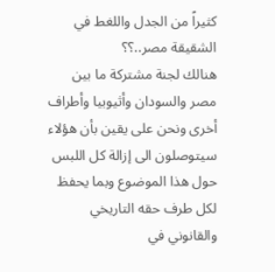كثيراً من الجدل واللغط في الشقيقة مصر..؟؟
هنالك لجنة مشتركة ما بين مصر والسودان وأثيوبيا وأطراف أخرى ونحن على يقين بأن هؤلاء سيتوصلون الى إزالة كل اللبس حول هذا الموضوع وبما يحفظ لكل طرف حقه التاريخي والقانوني في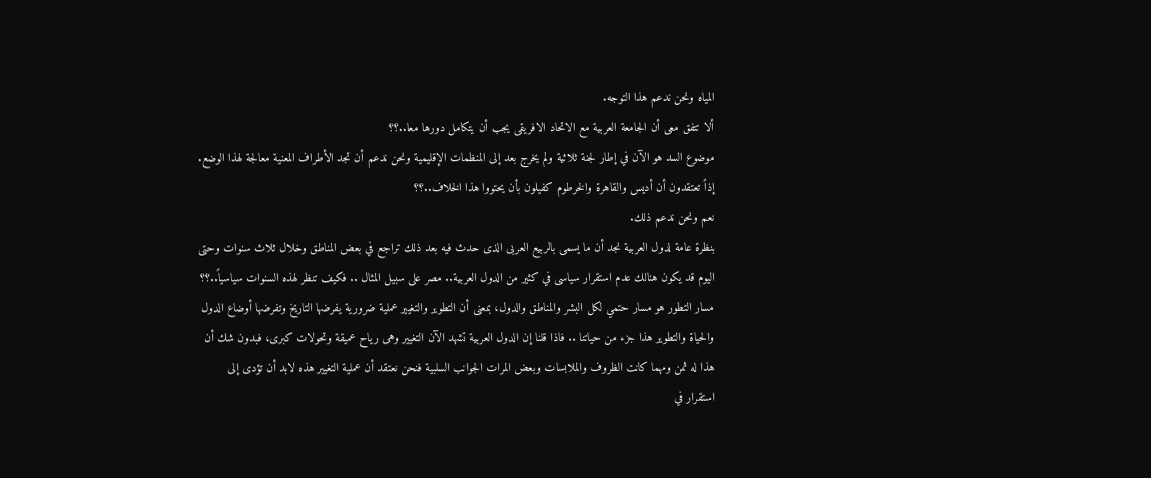المياه ونحن ندعم هذا التوجه.
ألا تتفق معى أن الجامعة العربية مع الاتحاد الافريقى يجب أن يتكامل دورها معا..؟؟
موضوع السد هو الآن في إطار لجنة ثلاثية ولم يخرج بعد إلى المنظمات الإقليمية ونحن ندعم أن تجد الأطراف المعنية معالجة لهذا الوضع.
إذاً تعتقدون أن أديس والقاهرة والخرطوم كفيلون بأن يحتووا هذا الخلاف..؟؟
نعم ونحن ندعم ذلك.
بنظرة عامة لدول العربية نجد أن ما يسمى بالربيع العربى الذى حدث فيه بعد ذلك تراجع في بعض المناطق وخلال ثلاث سنوات وحتى اليوم قد يكون هنالك عدم استقرار سياسى في كثير من الدول العربية.. مصر على سبيل المثال .. فكيف تنظر لهذه السنوات سياسياً..؟؟
مسار التطور هو مسار حتمي لكل البشر والمناطق والدول، بمعنى أن التطوير والتغيير عملية ضرورية يفرضها التاريخ وتفرضها أوضاع الدول والحياة والتطوير هذا جزء من حياتنا .. فاذا قلنا إن الدول العربية تشهد الآن التغيير وهى رياح عميقة وتحولات كبرى، فبدون شك أن هذا له ثمن ومهما كانت الظروف والملابسات وبعض المرات الجوانب السلبية فنحن نعتقد أن عملية التغيير هذه لابد أن تؤدى إلى استقرار في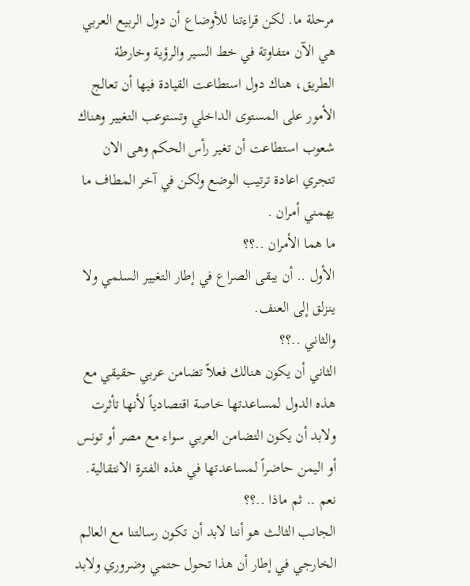مرحلة ما. لكن قراءتنا للأوضاع أن دول الربيع العربي هي الآن متفاوتة في خط السير والرؤية وخارطة الطريق، هناك دول استطاعت القيادة فيها أن تعالج الأمور على المستوى الداخلي وتستوعب التغيير وهناك شعوب استطاعت أن تغير رأس الحكم وهى الان تتجري اعادة ترتيب الوضع ولكن في آخر المطاف ما يهمني أمران .
ما هما الأمران ..؟؟
الأول .. أن يبقى الصراع في إطار التغيير السلمي ولا ينزلق إلى العنف.
والثاني ..؟؟
الثاني أن يكون هنالك فعلاً تضامن عربي حقيقي مع هذه الدول لمساعدتها خاصة اقتصادياً لأنها تأثرت ولابد أن يكون التضامن العربي سواء مع مصر أو تونس أو اليمن حاضراً لمساعدتها في هذه الفترة الانتقالية.
نعم .. ثم ماذا ..؟؟
الجانب الثالث هو أننا لابد أن تكون رسالتنا مع العالم الخارجي في إطار أن هذا تحول حتمي وضروري ولابد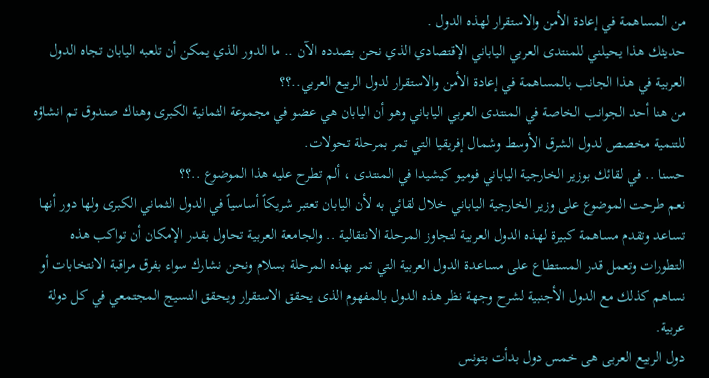من المساهمة في إعادة الأمن والاستقرار لهذه الدول .
حديثك هذا يحيلني للمنتدى العربي الياباني الإقتصادي الذي نحن بصدده الآن .. ما الدور الذي يمكن أن تلعبه اليابان تجاه الدول العربية في هذا الجانب بالمساهمة في إعادة الأمن والاستقرار لدول الربيع العربي..؟؟
من هنا أحد الجوانب الخاصة في المنتدى العربي الياباني وهو أن اليابان هي عضو في مجموعة الثمانية الكبرى وهناك صندوق تم انشاؤه للتنمية مخصص لدول الشرق الأوسط وشمال إفريقيا التي تمر بمرحلة تحولات.
حسنا .. في لقائك بوزير الخارجية الياباني فوميو كيشيدا في المنتدى ، ألم تطرح عليه هذا الموضوع ..؟؟
نعم طرحت الموضوع على وزير الخارجية الياباني خلال لقائي به لأن اليابان تعتبر شريكاً أساسياً في الدول الثماني الكبرى ولها دور أنها تساعد وتقدم مساهمة كبيرة لهذه الدول العربية لتجاوز المرحلة الانتقالية .. والجامعة العربية تحاول بقدر الإمكان أن تواكب هذه التطورات وتعمل قدر المستطاع على مساعدة الدول العربية التي تمر بهذه المرحلة بسلام ونحن نشارك سواء بفرق مراقبة الانتخابات أو نساهم كذلك مع الدول الأجنبية لشرح وجهة نظر هذه الدول بالمفهوم الذى يحقق الاستقرار ويحقق النسيج المجتمعي في كل دولة عربية.
دول الربيع العربى هى خمس دول بدأت بتونس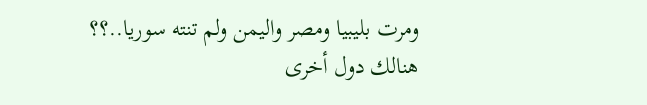ومرت بليبيا ومصر واليمن ولم تنته سوريا..؟؟
هنالك دول أخرى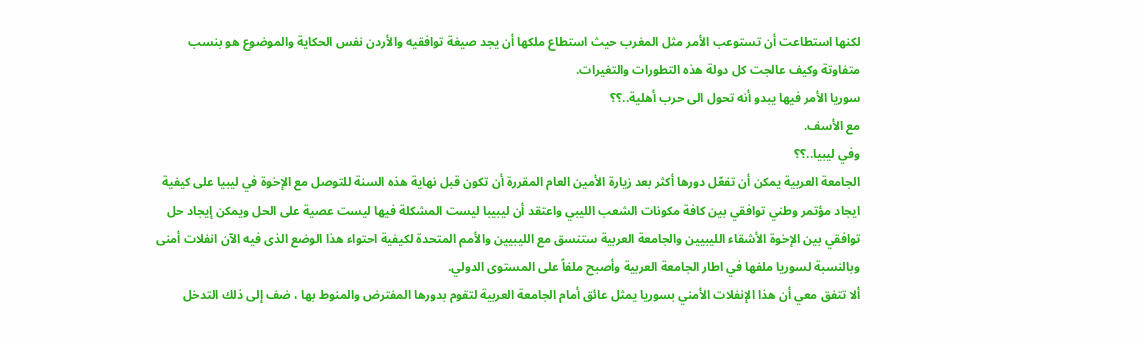لكنها استطاعت أن تستوعب الأمر مثل المغرب حيث استطاع ملكها أن يجد صيغة توافقيه والأردن نفس الحكاية والموضوع هو بنسب متفاوتة وكيف عالجت كل دولة هذه التطورات والتغيرات.
سوريا الأمر فيها يبدو أنه تحول الى حرب أهلية..؟؟
مع الأسف.
وفي ليبيا..؟؟
الجامعة العربية يمكن أن تفعّل دورها أكثر بعد زيارة الأمين العام المقررة أن تكون قبل نهاية هذه السنة للتوصل مع الإخوة في ليبيا على كيفية ايجاد مؤتمر وطني توافقي بين كافة مكونات الشعب الليبي واعتقد أن ليبيبا ليست المشكلة فيها ليست عصية على الحل ويمكن إيجاد حل توافقي بين الإخوة الأشقاء الليبيين والجامعة العربية ستنسق مع الليبيين والأمم المتحدة لكيفية احتواء هذا الوضع الذى فيه الآن انفلات أمنى وبالنسبة لسوريا ملفها في اطار الجامعة العربية وأصبح ملفاً على المستوى الدولي.
ألا تتفق معي أن هذا الإنفلات الأمني بسوريا يمثل عائق أمام الجامعة العربية لتقوم بدورها المفترض والمنوط بها ، ضف إلى ذلك التدخل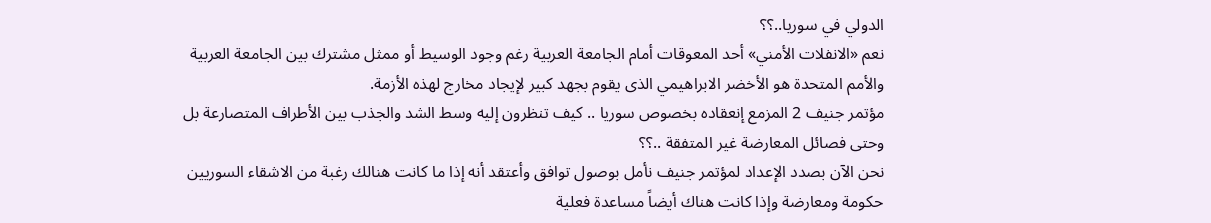الدولي في سوريا..؟؟
نعم «الانفلات الأمني» أحد المعوقات أمام الجامعة العربية رغم وجود الوسيط أو ممثل مشترك بين الجامعة العربية والأمم المتحدة هو الأخضر الابراهيمي الذى يقوم بجهد كبير لإيجاد مخارج لهذه الأزمة.
مؤتمر جنيف 2 المزمع إنعقاده بخصوص سوريا .. كيف تنظرون إليه وسط الشد والجذب بين الأطراف المتصارعة بل وحتى فصائل المعارضة غير المتفقة ..؟؟
نحن الآن بصدد الإعداد لمؤتمر جنيف نأمل بوصول توافق وأعتقد أنه إذا ما كانت هنالك رغبة من الاشقاء السوريين حكومة ومعارضة وإذا كانت هناك أيضاً مساعدة فعلية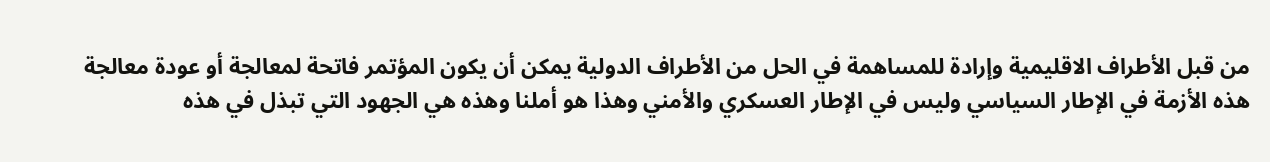من قبل الأطراف الاقليمية وإرادة للمساهمة في الحل من الأطراف الدولية يمكن أن يكون المؤتمر فاتحة لمعالجة أو عودة معالجة هذه الأزمة في الإطار السياسي وليس في الإطار العسكري والأمني وهذا هو أملنا وهذه هي الجهود التي تبذل في هذه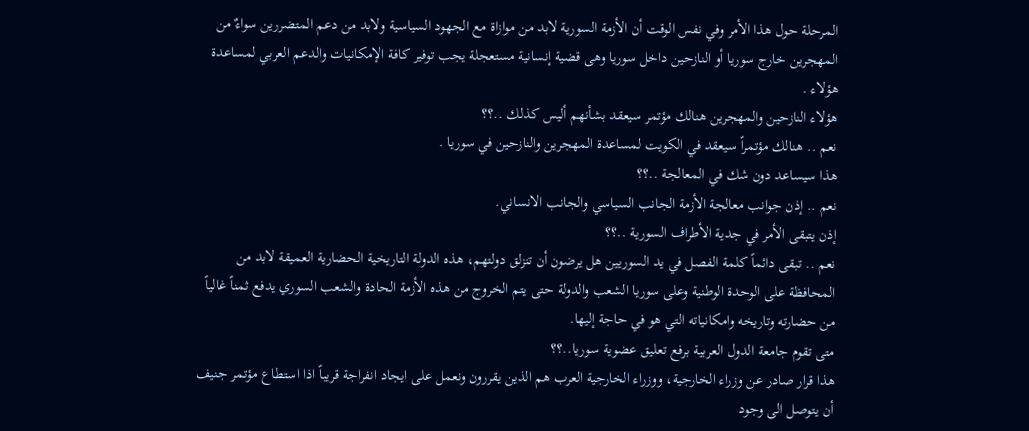المرحلة حول هذا الأمر وفي نفس الوقت أن الأزمة السورية لابد من موازاة مع الجهود السياسية ولابد من دعم المتضررين سواءٌ من المهجرين خارج سوريا أو النازحين داخل سوريا وهى قضية إنسانية مستعجلة يجب توفير كافة الإمكانيات والدعم العربي لمساعدة هؤلاء .
هؤلاء النازحين والمهجرين هنالك مؤتمر سيعقد بشأنهم أليس كذلك ..؟؟
نعم .. هنالك مؤتمراً سيعقد في الكويت لمساعدة المهجرين والنازحين في سوريا .
هذا سيساعد دون شك في المعالجة ..؟؟
نعم .. إذن جوانب معالجة الأزمة الجانب السياسي والجانب الانساني.
إذن يتبقى الأمر في جدية الأطراف السورية ..؟؟
نعم .. تبقى دائماً كلمة الفصل في يد السوريين هل يرضون أن تنزلق دولتهم، هذه الدولة التاريخية الحضارية العميقة لابد من المحافظة على الوحدة الوطنية وعلى سوريا الشعب والدولة حتى يتم الخروج من هذه الأزمة الحادة والشعب السوري يدفع ثمناً غالياً من حضارته وتاريخه وامكانياته التي هو في حاجة إليها.
متى تقوم جامعة الدول العربية برفع تعليق عضوية سوريا..؟؟
هذا قرار صادر عن وزراء الخارجية، ووزراء الخارجية العرب هم الذين يقررون ونعمل على ايجاد انفراجة قريباً اذا استطاع مؤتمر جنيف أن يتوصل الى وجود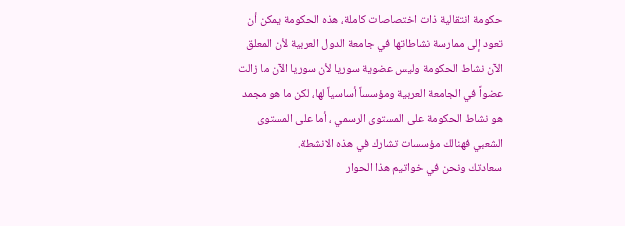حكومة انتقالية ذات اختصاصات كاملة، هذه الحكومة يمكن أن تعود إلى ممارسة نشاطاتها في جامعة الدول العربية لأن المعلق الآن نشاط الحكومة وليس عضوية سوريا لأن سوريا الآن ما زالت عضواً في الجامعة العربية ومؤسساً أساسياً لها، لكن ما هو مجمد هو نشاط الحكومة على المستوى الرسمي ، أما على المستوى الشعبي فهنالك مؤسسات تشارك في هذه الانشطة.
سعادتك ونحن في خواتيم هذا الحوار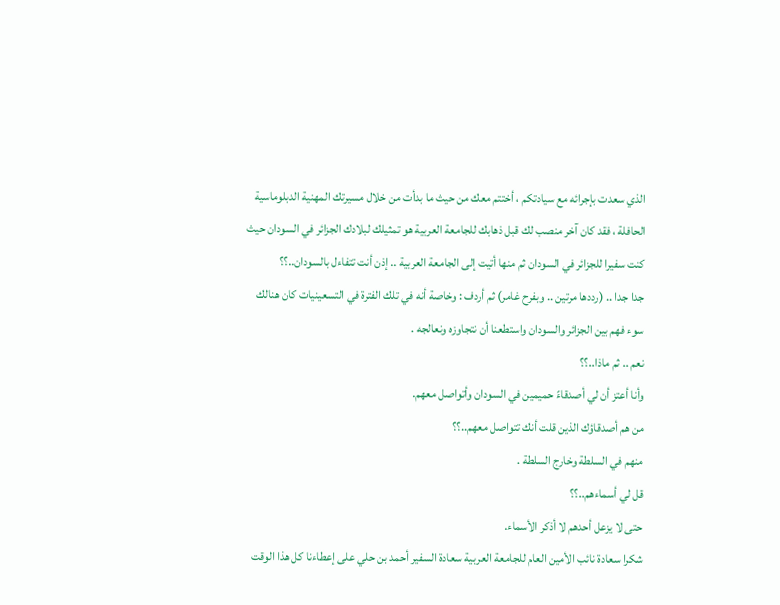الذي سعدت بإجرائه مع سيادتكم ، أختتم معك من حيث ما بدأت من خلال مسيرتك المهنية الدبلوماسية الحافلة ، فقد كان آخر منصب لك قبل ذهابك للجامعة العربية هو تمثيلك لبلادك الجزائر في السودان حيث كنت سفيرا للجزائر في السودان ثم منها أتيت إلى الجامعة العربية .. إذن أنت تتفاءل بالسودان..؟؟
جدا جدا .. (رددها مرتين .. وبفرح غامر) ثم أردف : وخاصة أنه في تلك الفترة في التسعينيات كان هنالك سوء فهم بين الجزائر والسودان واستطعنا أن نتجاوزه ونعالجه .
نعم .. ثم ماذا..؟؟
وأنا أعتز أن لي أصدقاءً حميمين في السودان وأتواصل معهم.
من هم أصدقاؤك الذين قلت أنك تتواصل معهم..؟؟
منهم في السلطة وخارج السلطة .
قل لي أسماءهم..؟؟
حتى لا يزعل أحدهم لا أذكر الأسماء.
شكرا سعادة نائب الأمين العام للجامعة العربية سعادة السفير أحمد بن حلي على إعطاءنا كل هذا الوقت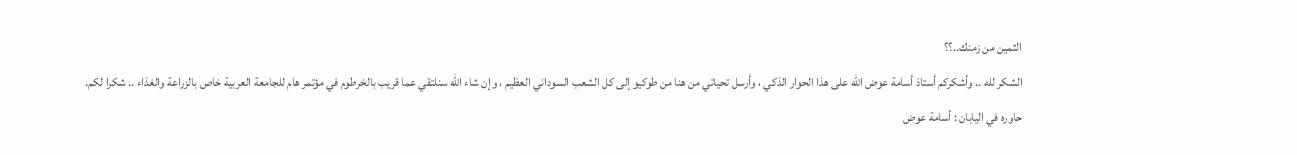الثمين من زمنك..؟؟
الشكر لله .. وأشكركم أستاذ أسامة عوض الله على هذا الحوار الذكي ، وأرسل تحياتي من هنا من طوكيو إلى كل الشعب السوداني العظيم ، وإن شاء الله سنلتقي عما قريب بالخرطوم في مؤتمر هام للجامعة العربية خاص بالزراعة والغذاء .. شكرا لكم.
حاوره في اليابان : أسامة عوض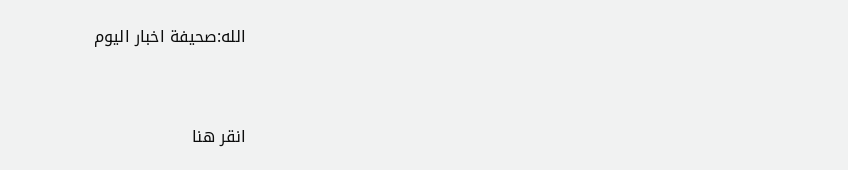الله:صحيفة اخبار اليوم


انقر هنا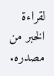لقراءة الخبر من مصدره.